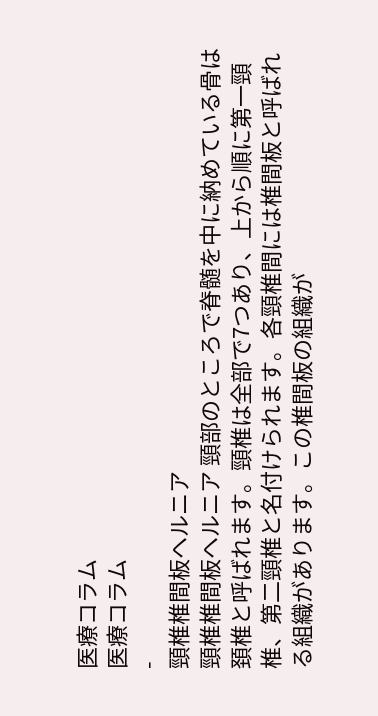医療コラム
医療コラム
-
頸椎椎間板ヘルニア
頸椎椎間板ヘルニア 頸部のところで脊髄を中に納めている骨は頚椎と呼ばれます。頸椎は全部で7つあり、上から順に第一頸椎、第二頸椎と名付けられます。各頸椎間には椎間板と呼ばれる組織があります。この椎間板の組織が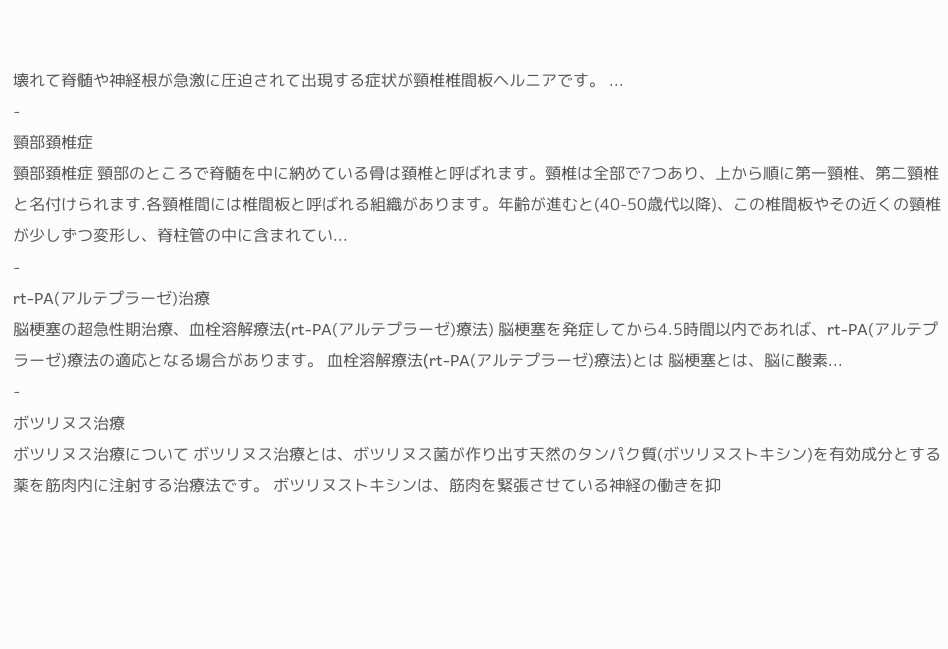壊れて脊髄や神経根が急激に圧迫されて出現する症状が頸椎椎間板ヘルニアです。 ...
-
頸部頚椎症
頸部頚椎症 頸部のところで脊髄を中に納めている骨は頚椎と呼ばれます。頸椎は全部で7つあり、上から順に第一頸椎、第二頸椎と名付けられます.各頸椎間には椎間板と呼ばれる組織があります。年齢が進むと(40-50歳代以降)、この椎間板やその近くの頸椎が少しずつ変形し、脊柱管の中に含まれてい...
-
rt-PA(アルテプラーゼ)治療
脳梗塞の超急性期治療、血栓溶解療法(rt-PA(アルテプラーゼ)療法) 脳梗塞を発症してから4.5時間以内であれば、rt-PA(アルテプラーゼ)療法の適応となる場合があります。 血栓溶解療法(rt-PA(アルテプラーゼ)療法)とは 脳梗塞とは、脳に酸素...
-
ボツリヌス治療
ボツリヌス治療について ボツリヌス治療とは、ボツリヌス菌が作り出す天然のタンパク質(ボツリヌストキシン)を有効成分とする薬を筋肉内に注射する治療法です。 ボツリヌストキシンは、筋肉を緊張させている神経の働きを抑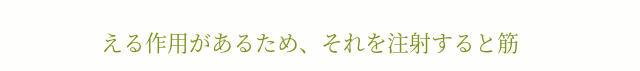える作用があるため、それを注射すると筋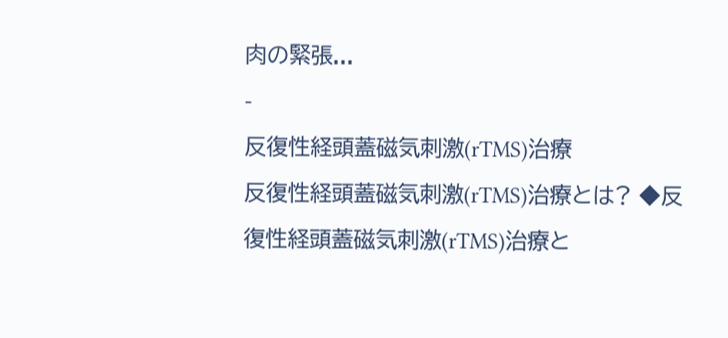肉の緊張...
-
反復性経頭蓋磁気刺激(rTMS)治療
反復性経頭蓋磁気刺激(rTMS)治療とは? ◆反復性経頭蓋磁気刺激(rTMS)治療と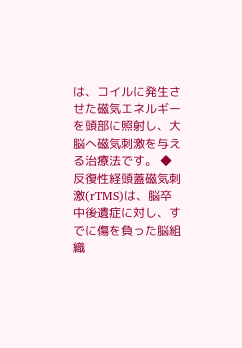は、コイルに発生させた磁気エネルギーを頭部に照射し、大脳へ磁気刺激を与える治療法です。 ◆反復性経頭蓋磁気刺激(rTMS)は、脳卒中後遺症に対し、すでに傷を負った脳組織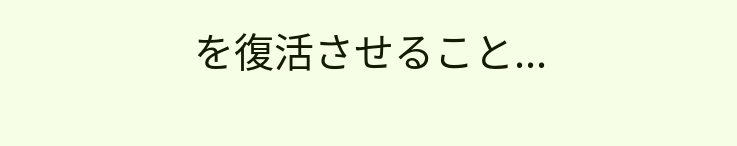を復活させること...